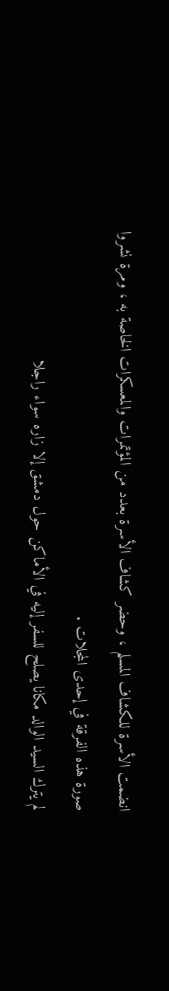انضمت الأسرة للكشاف المسلم ، وحضر كشاف الأسرة بعدد من المؤتمرات والمعسكرات الخاصة به ، ومرة نشروا صورة هذه الفرقة في إحدى المجلات .
لم يترك السيد الوالد مكانا يصلح للسفر إليه في الأماكن حول دمشق إلا زاره سواء راجلا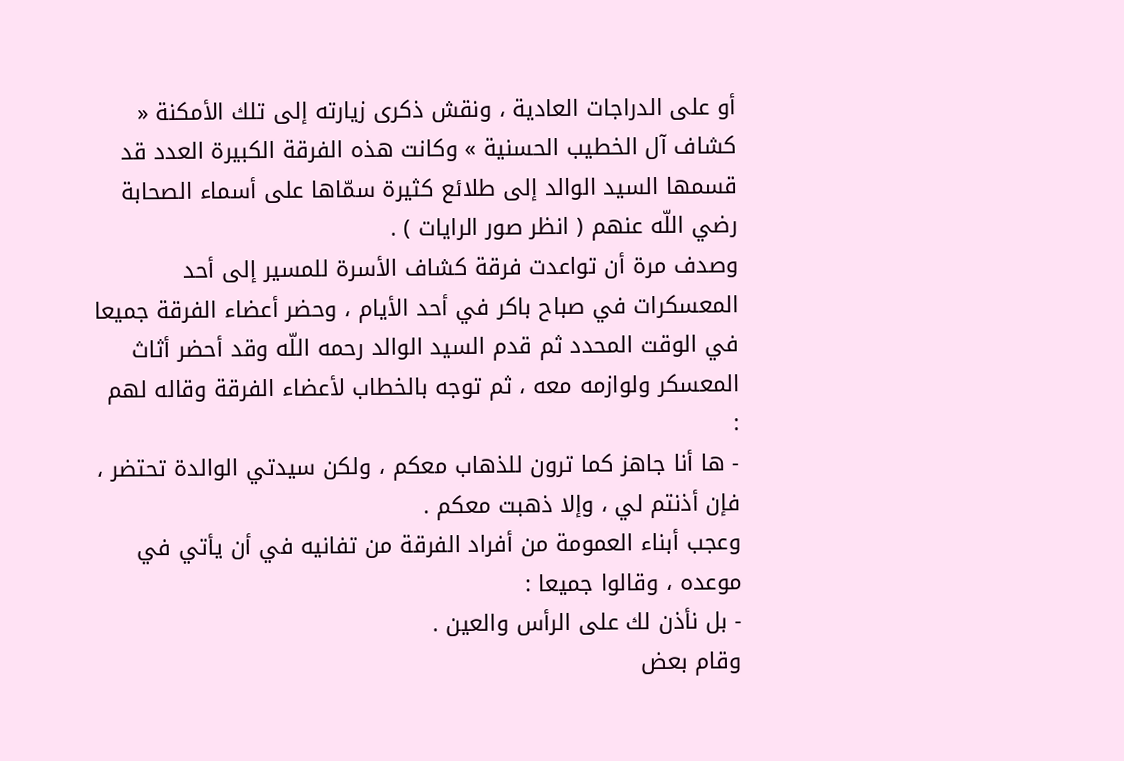أو على الدراجات العادية ، ونقش ذكرى زيارته إلى تلك الأمكنة « كشاف آل الخطيب الحسنية » وكانت هذه الفرقة الكبيرة العدد قد قسمها السيد الوالد إلى طلائع كثيرة سمّاها على أسماء الصحابة رضي اللّه عنهم ( انظر صور الرايات ) .
وصدف مرة أن تواعدت فرقة كشاف الأسرة للمسير إلى أحد المعسكرات في صباح باكر في أحد الأيام ، وحضر أعضاء الفرقة جميعا في الوقت المحدد ثم قدم السيد الوالد رحمه اللّه وقد أحضر أثاث المعسكر ولوازمه معه ، ثم توجه بالخطاب لأعضاء الفرقة وقاله لهم :
- ها أنا جاهز كما ترون للذهاب معكم ، ولكن سيدتي الوالدة تحتضر ، فإن أذنتم لي ، وإلا ذهبت معكم .
وعجب أبناء العمومة من أفراد الفرقة من تفانيه في أن يأتي في موعده ، وقالوا جميعا :
- بل نأذن لك على الرأس والعين .
وقام بعض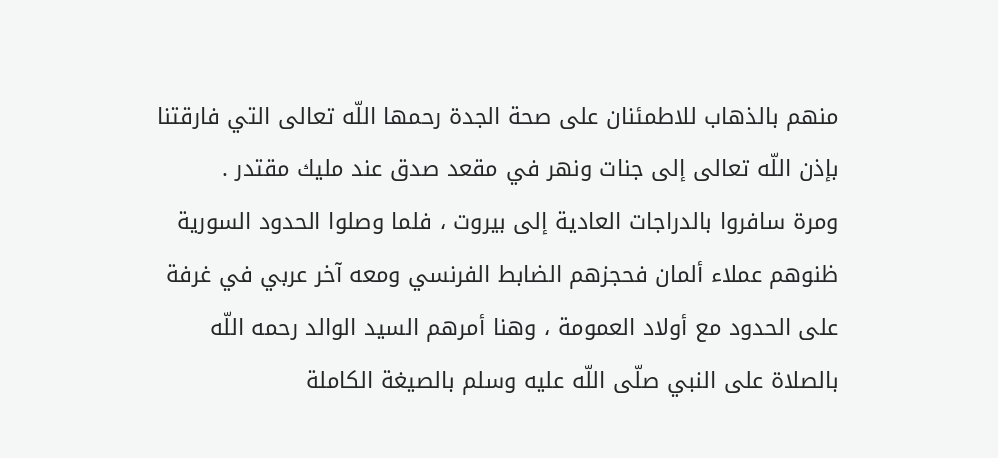منهم بالذهاب للاطمئنان على صحة الجدة رحمها اللّه تعالى التي فارقتنا بإذن اللّه تعالى إلى جنات ونهر في مقعد صدق عند مليك مقتدر .
ومرة سافروا بالدراجات العادية إلى بيروت ، فلما وصلوا الحدود السورية ظنوهم عملاء ألمان فحجزهم الضابط الفرنسي ومعه آخر عربي في غرفة على الحدود مع أولاد العمومة ، وهنا أمرهم السيد الوالد رحمه اللّه بالصلاة على النبي صلّى اللّه عليه وسلم بالصيغة الكاملة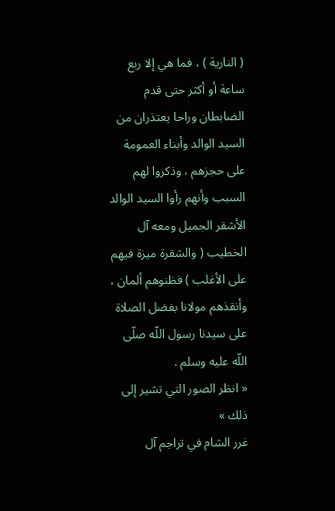( النارية ) ، فما هي إلا ربع ساعة أو أكثر حتى قدم الضابطان وراحا يعتذران من السيد الوالد وأبناء العمومة على حجزهم ، وذكروا لهم السبب وأنهم رأوا السيد الوالد الأشقر الجميل ومعه آل الخطيب ( والشقرة ميزة فيهم على الأغلب ) فظنوهم ألمان ، وأنقذهم مولانا بفضل الصلاة على سيدنا رسول اللّه صلّى اللّه عليه وسلم .
« انظر الصور التي تشير إلى ذلك »
غرر الشام في تراجم آل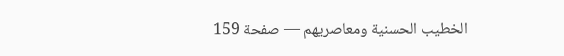الخطيب الحسنية ومعاصريهم — صفحة 159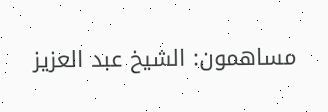مساهمون: الشيخ عبد العزيز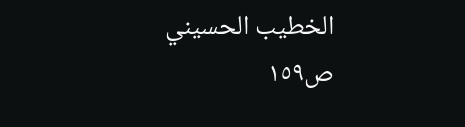الخطيب الحسيني
ص١٥٩